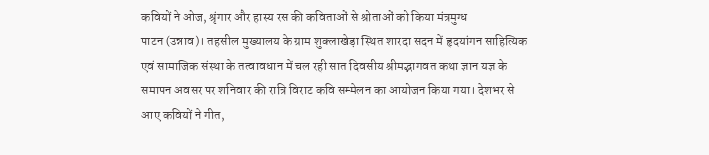कवियों ने ओज, श्रृंगार और हास्य रस की कविताओं से श्रोताओं को किया मंत्रमुग्ध
पाटन (उन्नाव)। तहसील मुख्यालय के ग्राम शुक्लाखेड़ा स्थित शारदा सदन में हृदयांगन साहित्यिक एवं सामाजिक संस्था के तत्वावधान में चल रही सात दिवसीय श्रीमद्भागवत कथा ज्ञान यज्ञ के समापन अवसर पर शनिवार की रात्रि विराट कवि सम्मेलन का आयोजन किया गया। देशभर से आए कवियों ने गीत,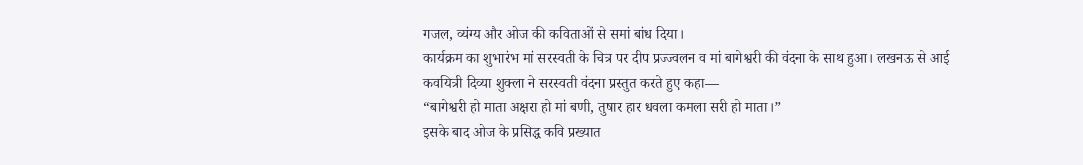गजल, व्यंग्य और ओज की कविताओं से समां बांध दिया।
कार्यक्रम का शुभारंभ मां सरस्वती के चित्र पर दीप प्रज्ज्वलन व मां बागेश्वरी की वंदना के साथ हुआ। लखनऊ से आई कवयित्री दिव्या शुक्ला ने सरस्वती वंदना प्रस्तुत करते हुए कहा—
“बागेश्वरी हो माता अक्षरा हो मां बणी, तुषार हार धवला कमला सरी हो माता।”
इसके बाद ओज के प्रसिद्ध कवि प्रख्यात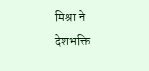मिश्रा ने देशभक्ति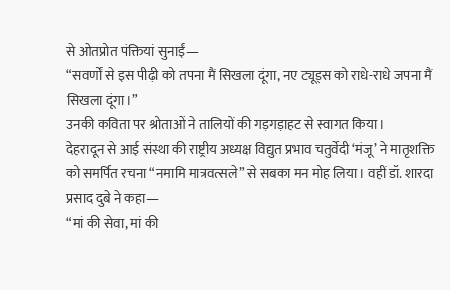से ओतप्रोत पंक्तियां सुनाईं—
“सवर्णों से इस पीढ़ी को तपना मैं सिखला दूंगा, नए ट्यूड्स को राधे-राधे जपना मैं सिखला दूंगा।”
उनकी कविता पर श्रोताओं ने तालियों की गड़गड़ाहट से स्वागत किया।
देहरादून से आई संस्था की राष्ट्रीय अध्यक्ष विद्युत प्रभाव चतुर्वेदी ‘मंजू’ ने मातृशक्ति को समर्पित रचना “नमामि मात्रवत्सले” से सबका मन मोह लिया। वहीं डॉ. शारदा प्रसाद दुबे ने कहा—
“मां की सेवा, मां की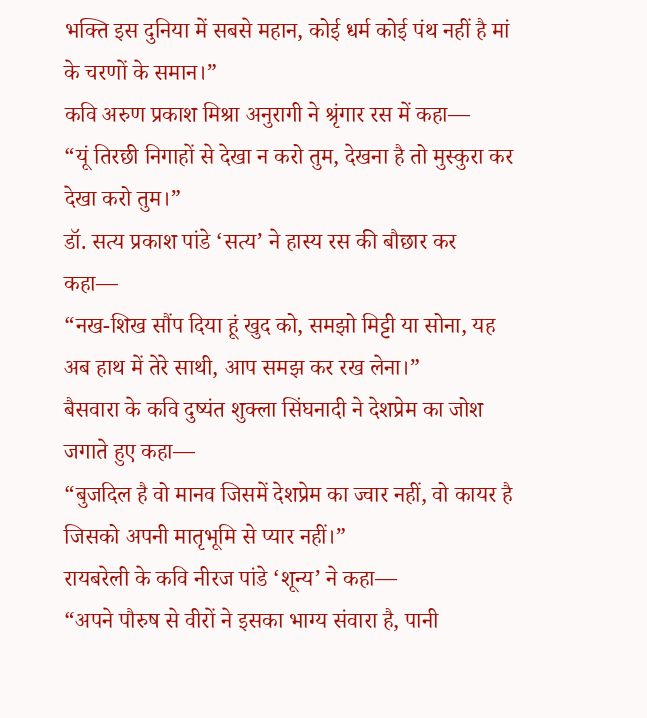भक्ति इस दुनिया में सबसे महान, कोई धर्म कोई पंथ नहीं है मां के चरणों के समान।”
कवि अरुण प्रकाश मिश्रा अनुरागी ने श्रृंगार रस में कहा—
“यूं तिरछी निगाहों से देखा न करो तुम, देखना है तो मुस्कुरा कर देखा करो तुम।”
डॉ. सत्य प्रकाश पांडे ‘सत्य’ ने हास्य रस की बौछार कर कहा—
“नख-शिख सौंप दिया हूं खुद को, समझो मिट्टी या सोना, यह अब हाथ में तेरे साथी, आप समझ कर रख लेना।”
बैसवारा के कवि दुष्यंत शुक्ला सिंघनादी ने देशप्रेम का जोश जगाते हुए कहा—
“बुजदिल है वो मानव जिसमें देशप्रेम का ज्वार नहीं, वो कायर है जिसको अपनी मातृभूमि से प्यार नहीं।”
रायबरेली के कवि नीरज पांडे ‘शून्य’ ने कहा—
“अपने पौरुष से वीरों ने इसका भाग्य संवारा है, पानी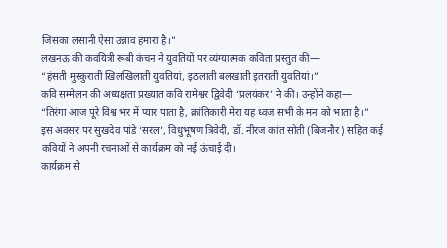जिसका लसानी ऐसा उन्नाव हमारा है।”
लखनऊ की कवयित्री रूबी कंचन ने युवतियों पर व्यंग्यात्मक कविता प्रस्तुत की—
“हंसती मुस्कुराती खिलखिलाती युवतियां, इठलाती बलखाती इतराती युवतियां।”
कवि सम्मेलन की अध्यक्षता प्रख्यात कवि रामेश्वर द्विवेदी ‘प्रलयंकर’ ने की। उन्होंने कहा—
“तिरंगा आज पूरे विश्व भर में प्यार पाता है, क्रांतिकारी मेरा यह ध्वज सभी के मन को भाता है।”
इस अवसर पर सुखदेव पांडे ‘सरल’, विधुभूषण त्रिवेदी, डॉ. नीरज कांत सोती (बिजनौर) सहित कई कवियों ने अपनी रचनाओं से कार्यक्रम को नई ऊंचाई दी।
कार्यक्रम से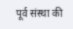पूर्व संस्था की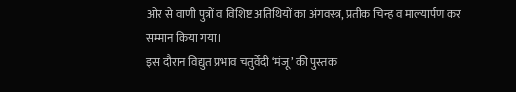ओर से वाणी पुत्रों व विशिष्ट अतिथियों का अंगवस्त्र, प्रतीक चिन्ह व माल्यार्पण कर सम्मान किया गया।
इस दौरान विद्युत प्रभाव चतुर्वेदी ‘मंजू’ की पुस्तक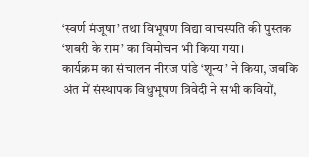‘स्वर्ण मंजूषा’ तथा विभूषण विद्या वाचस्पति की पुस्तक ‘शबरी के राम’ का विमोचन भी किया गया।
कार्यक्रम का संचालन नीरज पांडे ‘शून्य’ ने किया, जबकि अंत में संस्थापक विधुभूषण त्रिवेदी ने सभी कवियों,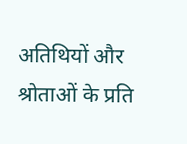अतिथियों और श्रोताओं के प्रति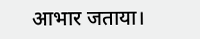आभार जताया।